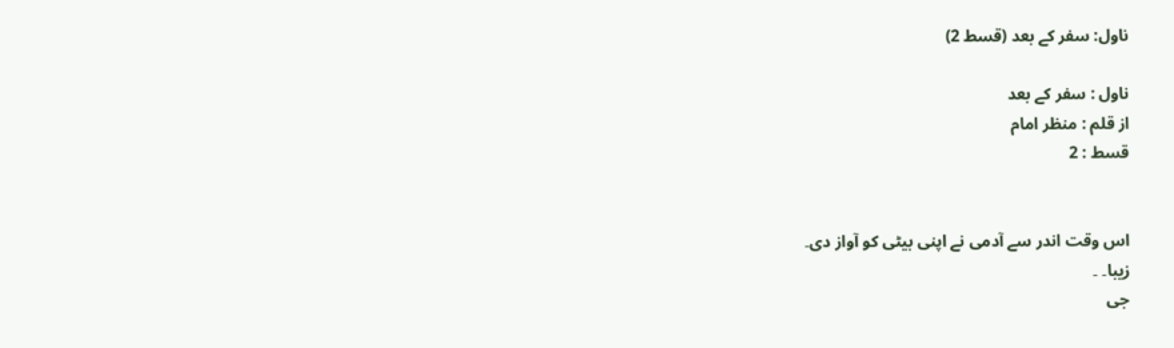ناول: سفر کے بعد (قسط 2)

ناول : سفر کے بعد
از قلم : منظر امام
قسط : 2


اس وقت اندر سے آدمی نے اپنی بیٹی کو آواز دی۔
زیبا۔ ۔
جی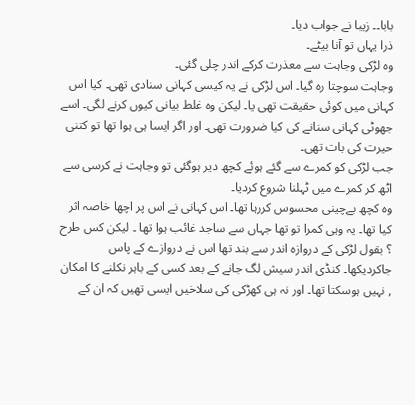بابا۔۔ زیبا نے جواب دیا۔
ذرا یہاں تو آنا بیٹے۔
وہ لڑکی وجاہت سے معذرت کرکے اندر چلی گئی۔
وجاہت سوچتا رہ گیا۔ اس لڑکی نے یہ کیسی کہانی سنادی تھی۔ کیا اس کہانی میں کوئی حقیقت تھی یا۔ لیکن وہ غلط بیانی کیوں کرنے لگی۔ اسے جھوٹی کہانی سنانے کی کیا ضرورت تھی۔ اور اگر ایسا ہی ہوا تھا تو کتنی حیرت کی بات تھی۔
جب لڑکی کو کمرے سے گئے ہوئے کچھ دیر ہوگئی تو وجاہت نے کرسی سے اٹھ کر کمرے میں ٹہلنا شروع کردیا۔
وہ کچھ بےچینی محسوس کررہا تھا۔ اس کہانی نے اس پر اچھا خاصہ اثر کیا تھا۔ یہ وہی کمرا تو تھا جہاں سے ساجد غائب ہوا تھا ۔ لیکن کس طرح ؟ بقول لڑکی کے دروازہ اندر سے بند تھا اس نے دروازے کے پاس جاکردیکھا۔ کنڈی اندر سیش لگ جانے کے بعد کسی کے باہر نکلنے کا امکان , نہیں ہوسکتا تھا۔ اور نہ ہی کھڑکی کی سلاخیں ایسی تھیں کہ ان کے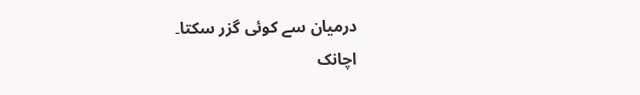درمیان سے کوئی گزر سکتا۔
اچانک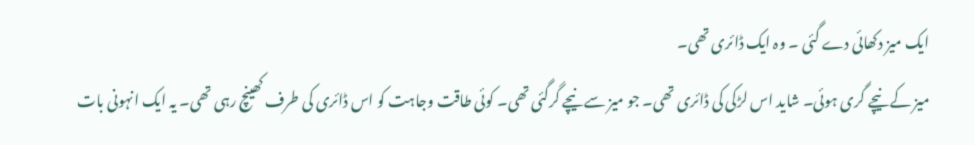ایک میز دکھائی دے گئی ۔ وہ ایک ڈائری تھی۔
میز کے نیچے گری ہوئی۔ شاید اس لڑکی کی ڈائری تھی۔ جو میز سے نیچے گرگئی تھی۔ کوئی طاقت وجاہت کو اس ڈائری کی طرف کھینچ رہی تھی۔ یہ ایک انہونی بات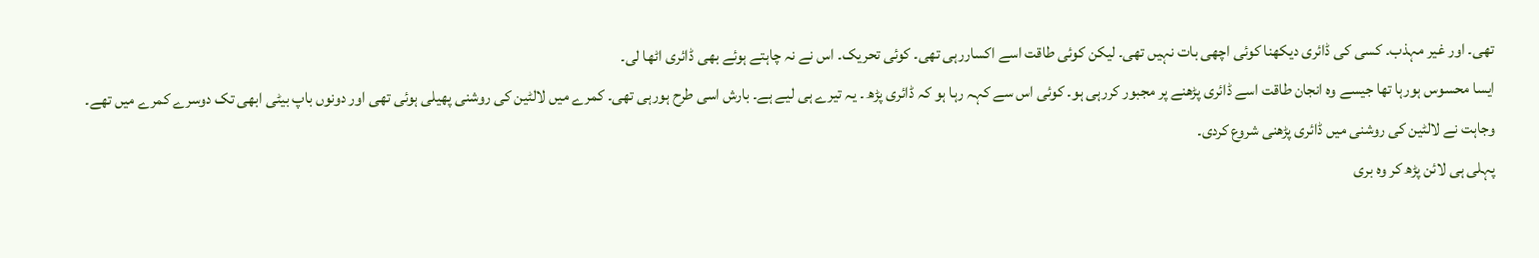تھی۔ اور غیر مہذب۔ کسی کی ڈائری دیکھنا کوئی اچھی بات نہیں تھی۔ لیکن کوئی طاقت اسے اکساررہی تھی۔ کوئی تحریک۔ اس نے نہ چاہتے ہوئے بھی ڈائری اٹھا لی۔
ایسا محسوس ہورہا تھا جیسے وہ انجان طاقت اسے ڈائری پڑھنے پر مجبور کررہی ہو۔ کوئی اس سے کہہ رہا ہو کہ ڈائری پڑھ ۔ یہ تیرے ہی لیے ہے۔ بارش اسی طرح ہورہی تھی۔ کمرے میں لالٹین کی روشنی پھیلی ہوئی تھی اور دونوں باپ بیٹی ابھی تک دوسرے کمرے میں تھے۔
وجاہت نے لالٹین کی روشنی میں ڈائری پڑھنی شروع کردی۔
پہلی ہی لائن پڑھ کر وہ بری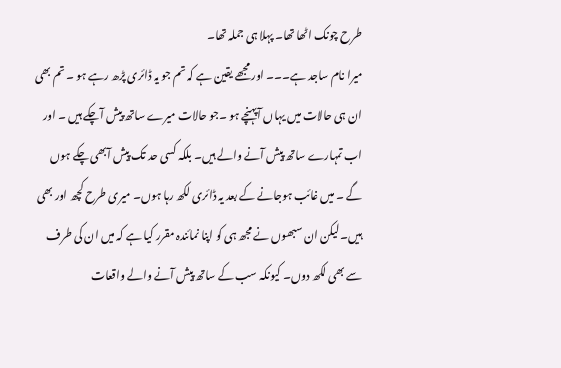طرح چونک اٹھا تھا۔ پہلا ہی جملہ تھا۔
میرا نام ساجد ہے۔۔۔ اور مجھے یقین ہے کہ تم جو یہ ڈائری پڑھ رہے ہو ۔ تم بھی ان ہی حالات میں یہاں آپہنچے ہو ۔جو حالات میرے ساتھ پیش آچکے ہیں ۔ اور اب تمہارے ساتھ پیش آنے والے ہیں۔ بلکہ کسی حد تک پیش آبھی چکے ہوں گے ۔ میں غائب ہوجانے کے بعد یہ ڈائری لکھ رہا ہوں۔ میری طرح کچھ اور بھی ہیں۔ لیکن ان سبھوں نے مجھ ہی کو اپنا نمائندہ مقرر کیا ہے کہ میں ان کی طرف سے بھی لکھ دوں۔ کیونکہ سب کے ساتھ پیش آنے والے واقعات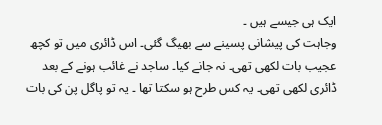ایک ہی جیسے ہیں ۔
وجاہت کی پیشانی پسینے سے بھیگ گئی۔ اس ڈائری میں تو کچھ عجیب بات لکھی تھی۔ نہ جانے کیا۔ ساجد نے غائب ہونے کے بعد ڈائری لکھی تھی۔ یہ کس طرح ہو سکتا تھا ۔ یہ تو پاگل پن کی بات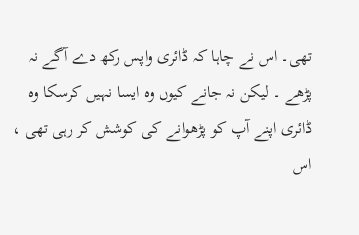تھی۔ اس نے چاہا کہ ڈائری واپس رکھ دے آگے نہ پڑھے ۔ لیکن نہ جانے کیوں وہ ایسا نہیں کرسکا وہ ڈائری اپنے آپ کو پڑھوانے کی کوشش کر رہی تھی ، اس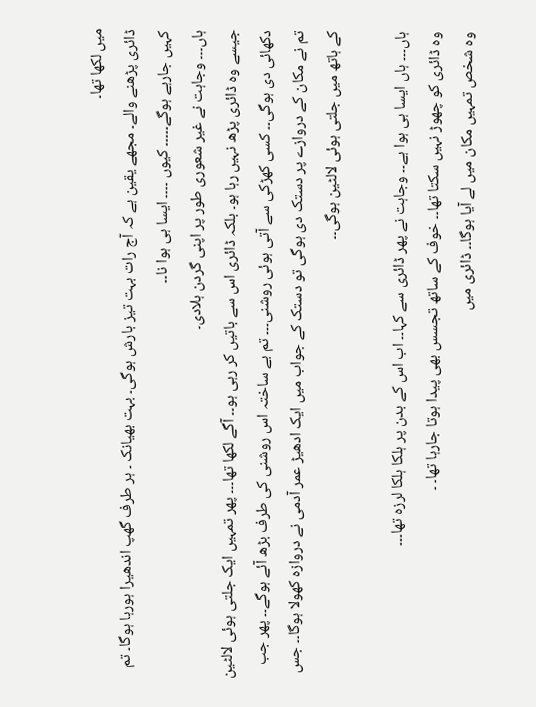میں لکھا تھا۔
ڈائری پڑھنے والے۔ مجھے یقین ہے کہ آج رات بہت تیز بارش ہوگی۔ بہت بھیانک ۔ ہر طرف گھپ اندھیرا ہورہا ہوگا۔ تم کہیں جارہے ہوگے۔۔۔۔۔ کیوں ۔۔۔۔ ایسا ہی ہوا نا۔۔
ہاں۔۔۔ وجاہت نے غیر شعوری طور پر اپنی گردن ہلادی۔
جیسے وہ ڈائری پڑھ نہیں رہا ہو۔ بلکہ ڈائری اس سے باتیں کر رہی ہو۔۔ آگے لکھا تھا۔۔۔ پھر تمہیں ایک جلتی ہوئی لالٹین دکھائی دی ہوگی۔۔ کسی کھڑکی سے آتی ہوئی روشنی۔۔۔ تم بے ساختہ اس روشنی کی طرف بڑھ آئے ہوگے۔۔ پھر جب تم نے مکان کے دروازے پر دستک دی ہوگی تو دستک کے جواب میں ایک ادھیڑ عمر آدمی نے دروازہ کھولا ہوگا۔۔ جس کے ہاتھ میں جلتی ہوئی لالٹین ہوگی۔۔

ہاں۔۔۔ ہاں ایسا ہی ہوا ہے۔۔ وجاہت نے پھر ڈائری سے کہا۔۔ اب اس کے بدن پر ہلکا ہلکا لرزہ تھا۔۔۔
وہ ڈائری کو چھوڑ نہیں سکتا تھا۔۔ خوف کے ساتھ تجسس بھی پیدا ہوتا جارہا تھا۔ ۔
وہ شخص تمہیں مکان میں لے آیا ہوگا۔۔ ڈائری میں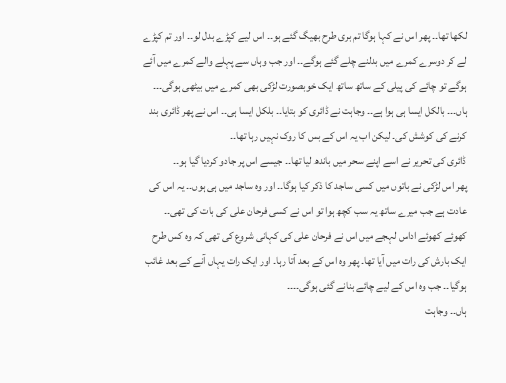لکھا تھا۔۔ پھر اس نے کہا ہوگا تم بری طرح بھیگ گئے ہو۔۔ اس لیے کپڑے بدل لو۔۔ اور تم کپڑے لے کر دوسرے کمرے میں بدلنے چلے گئے ہوگے۔۔ اور جب وہاں سے پہلے والے کمرے میں آئے ہوگے تو چائے کی پیلی کے ساتھ ساتھ ایک خوبصورت لڑکی بھی کمرے میں بیٹھی ہوگی۔۔۔
ہاں۔۔۔ بالکل ایسا ہی ہوا ہے۔۔ وجاہت نے ڈائری کو بتایا۔۔ بلکل ایسا ہی۔۔ اس نے پھر ڈائری بند کرنے کی کوشش کی۔ لیکن اب یہ اس کے بس کا روک نہیں رہا تھا۔۔
ڈائری کی تحریر نے اسے اپنے سحر میں باندھ لیا تھا۔۔ جیسے اس پر جادو کردیا گیا ہو۔۔
پھر اس لڑکی نے باتوں میں کسی ساجد کا ذکر کیا ہوگا۔۔ اور وہ ساجد میں ہی ہوں۔۔ یہ اس کی عادت ہے جب میرے ساتھ یہ سب کچھ ہوا تو اس نے کسی فرحان علی کی بات کی تھی۔۔ کھوئے کھوئے اداس لہجے میں اس نے فرحان علی کی کہانی شروع کی تھی کہ وہ کس طرح ایک بارش کی رات میں آیا تھا۔ پھر وہ اس کے بعد آتا رہا۔ اور ایک رات یہاں آنے کے بعد غائب ہوگیا۔۔ جب وہ اس کے لیے چائے بنانے گئی ہوگی۔۔۔۔
ہاں۔۔ وجاہت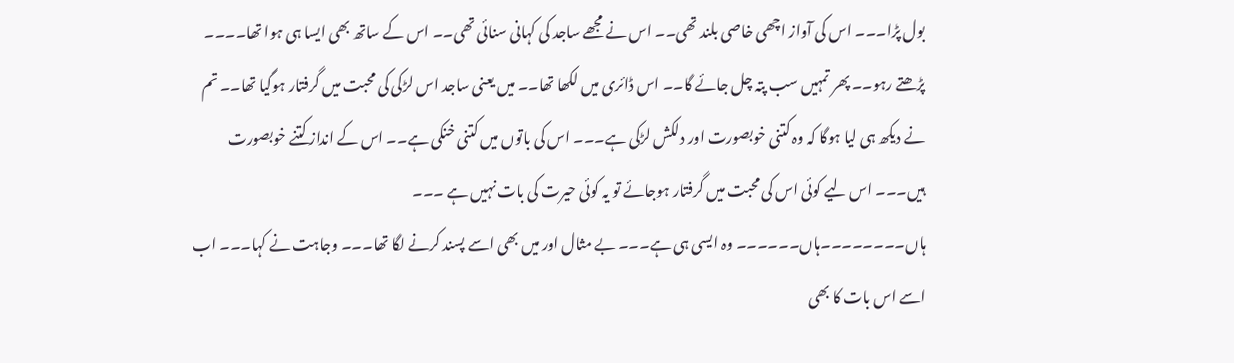بول پڑا۔۔۔ اس کی آواز اچھی خاصی بلند تھی۔۔ اس نے مجھے ساجد کی کہانی سنائی تھی۔۔ اس کے ساتھ بھی ایسا ہی ہوا تھا۔۔۔۔
پڑھتے رہو۔۔ پھر تمہیں سب پتہ چل جائے گا۔۔ اس ڈائری میں لکھا تھا۔۔ میں یعنی ساجد اس لڑکی کی محبت میں گرفتار ہوگیا تھا۔۔ تم نے دیکھ ہی لیا ہوگا کہ وہ کتنی خوبصورت اور دلکش لڑکی ہے۔۔۔ اس کی باتوں میں کتنی خنکی ہے۔۔ اس کے انداز کتنے خوبصورت ہیں۔۔۔ اس لیے کوئی اس کی محبت میں گرفتار ہوجائے تو یہ کوئی حیرت کی بات نہیں ہے ۔۔۔
ہاں۔۔۔۔۔۔۔۔ہاں۔۔۔۔۔۔ وہ ایسی ہی ہے۔۔۔ بے مثال اور میں بھی اسے پسند کرنے لگا تھا۔۔۔ وجاہت نے کہا۔۔۔ اب اسے اس بات کا بھی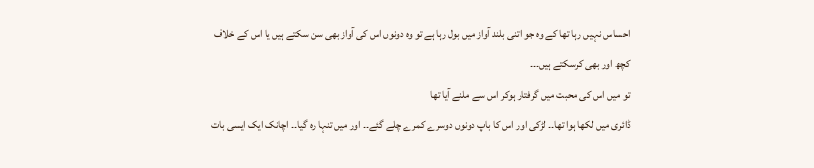احساس نہیں رہا تھا کے وہ جو اتنی بلند آواز میں بول رہا ہے تو وہ دونوں اس کی آواز بھی سن سکتے ہیں یا اس کے خلاف کچھ اور بھی کرسکتے ہیں۔۔۔
تو میں اس کی محبت میں گرفتار ہوکر اس سے ملنے آیا تھا
ڈائری میں لکھا ہوا تھا۔۔ لڑکی اور اس کا باپ دونوں دوسرے کمرے چلے گئے۔۔ اور میں تنہا رہ گیا۔۔ اچانک ایک ایسی بات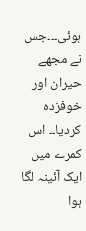ہوئی۔۔۔جس نے مجھے حیران اور خوفزدہ کردیا۔۔ اس کمرے میں ایک آئینہ لگا ہوا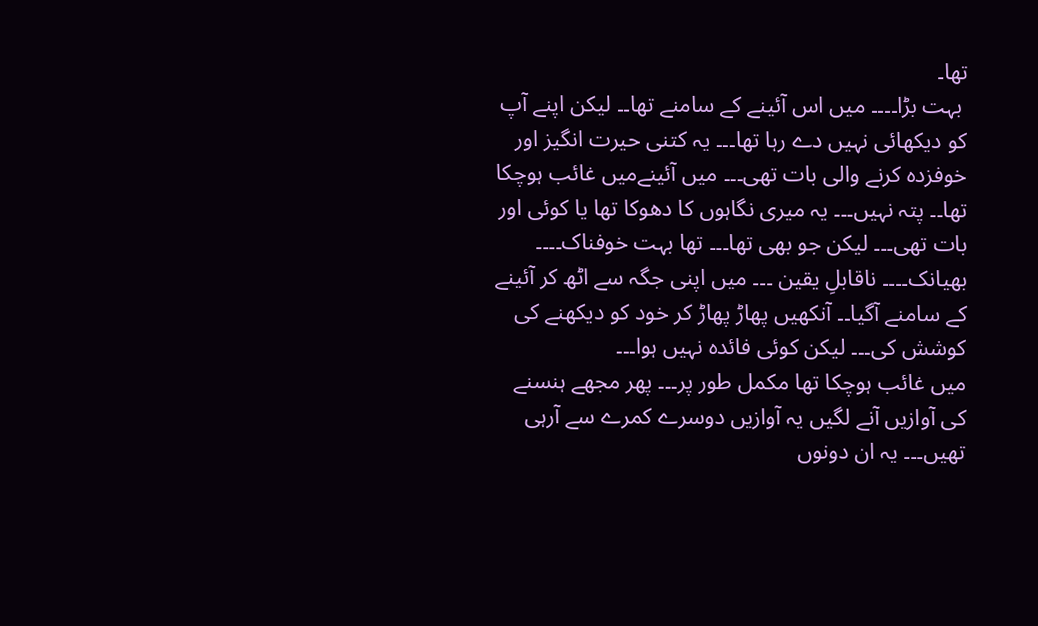تھا۔
 بہت بڑا۔۔۔۔ میں اس آئینے کے سامنے تھا۔۔ لیکن اپنے آپ کو دیکھائی نہیں دے رہا تھا۔۔۔ یہ کتنی حیرت انگیز اور خوفزدہ کرنے والی بات تھی۔۔۔ میں آئینےمیں غائب ہوچکا تھا۔۔ پتہ نہیں۔۔۔ یہ میری نگاہوں کا دھوکا تھا یا کوئی اور بات تھی۔۔۔ لیکن جو بھی تھا۔۔۔ تھا بہت خوفناک۔۔۔۔ بھیانک۔۔۔۔ ناقابلِ یقین ۔۔۔ میں اپنی جگہ سے اٹھ کر آئینے کے سامنے آگیا۔۔ آنکھیں پھاڑ پھاڑ کر خود کو دیکھنے کی کوشش کی۔۔۔ لیکن کوئی فائدہ نہیں ہوا۔۔۔
میں غائب ہوچکا تھا مکمل طور پر۔۔۔ پھر مجھے ہنسنے کی آوازیں آنے لگیں یہ آوازیں دوسرے کمرے سے آرہی تھیں۔۔۔ یہ ان دونوں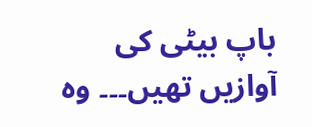باپ بیٹی کی آوازیں تھیں۔۔۔ وہ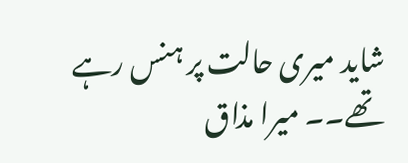شاید میری حالت پر ہنس رہے تھے۔۔ میرا مذاق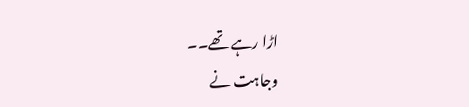اڑا رہے تھے۔۔
وجاہت نے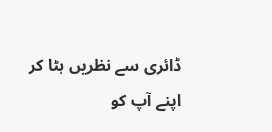ڈائری سے نظریں ہٹا کر اپنے آپ کو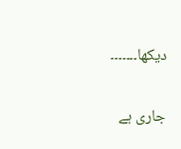دیکھا۔۔۔۔۔۔۔

جاری ہے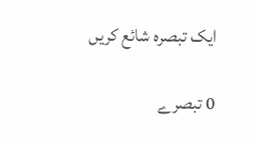ایک تبصرہ شائع کریں

0 تبصرے